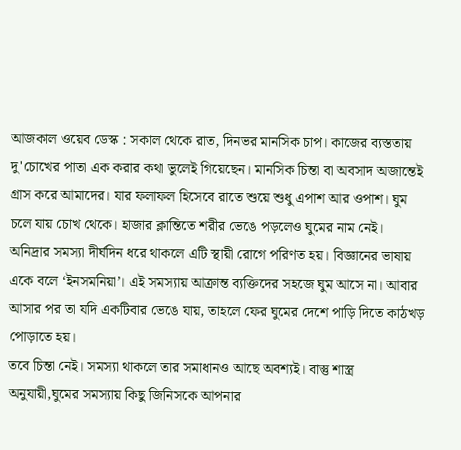আজকাল ওয়েব ডেস্ক : সকাল থেকে রাত, দিনভর মানসিক চাপ। কাজের ব্যস্ততায় দু'চোখের পাতা এক করার কথা ভুলেই গিয়েছেন। মানসিক চিন্তা বা অবসাদ অজান্তেই গ্ৰাস করে আমাদের। যার ফলাফল হিসেবে রাতে শুয়ে শুধু এপাশ আর ওপাশ। ঘুম চলে যায় চোখ থেকে। হাজার ক্লান্তিতে শরীর ভেঙে পড়লেও ঘুমের নাম নেই।
অনিদ্রার সমস্যা দীর্ঘদিন ধরে থাকলে এটি স্থায়ী রোগে পরিণত হয়। বিজ্ঞানের ভাষায় একে বলে ‘ইনসমনিয়া’। এই সমস্যায় আক্রান্ত ব্যক্তিদের সহজে ঘুম আসে না। আবার আসার পর তা যদি একটিবার ভেঙে যায়, তাহলে ফের ঘুমের দেশে পাড়ি দিতে কাঠখড় পোড়াতে হয়।
তবে চিন্তা নেই। সমস্যা থাকলে তার সমাধানও আছে অবশ্যই। বাস্তু শাস্ত্র অনুযায়ী,ঘুমের সমস্যায় কিছু জিনিসকে আপনার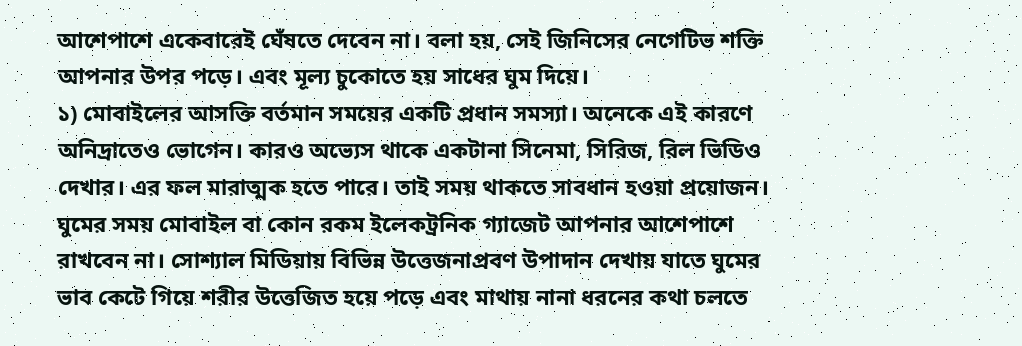আশেপাশে একেবারেই ঘেঁষতে দেবেন না। বলা হয়, সেই জিনিসের নেগেটিভ শক্তি আপনার উপর পড়ে। এবং মূল্য চুকোতে হয় সাধের ঘুম দিয়ে।
১) মোবাইলের আসক্তি বর্তমান সময়ের একটি প্রধান সমস্যা। অনেকে এই কারণে অনিদ্রাতেও ভোগেন। কারও অভ্যেস থাকে একটানা সিনেমা, সিরিজ, রিল ভিডিও দেখার। এর ফল মারাত্মক হতে পারে। তাই সময় থাকতে সাবধান হওয়া প্রয়োজন। ঘুমের সময় মোবাইল বা কোন রকম ইলেকট্রনিক গ্যাজেট আপনার আশেপাশে রাখবেন না। সোশ্যাল মিডিয়ায় বিভিন্ন উত্তেজনাপ্রবণ উপাদান দেখায় যাতে ঘুমের ভাব কেটে গিয়ে শরীর উত্তেজিত হয়ে পড়ে এবং মাথায় নানা ধরনের কথা চলতে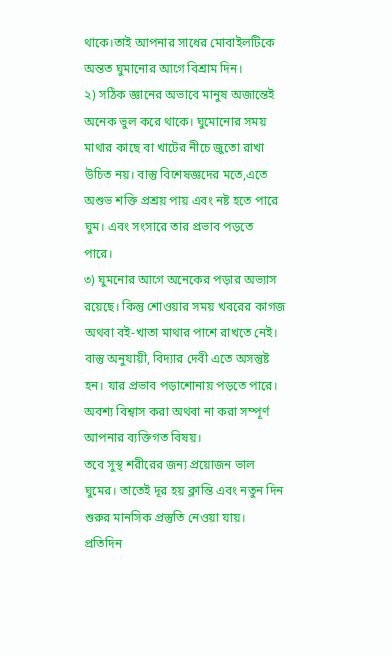থাকে।তাই আপনার সাধের মোবাইলটিকে অন্তত ঘুমানোর আগে বিশ্রাম দিন।
২) সঠিক জ্ঞানের অভাবে মানুষ অজান্তেই অনেক ভুল করে থাকে। ঘুমোনোর সময় মাথার কাছে বা খাটের নীচে জুতো রাখা উচিত নয়। বাস্তু বিশেষজ্ঞদের মতে,এতে অশুভ শক্তি প্রশ্রয় পায় এবং নষ্ট হতে পারে ঘুম। এবং সংসারে তার প্রভাব পড়তে পারে।
৩) ঘুমনোর আগে অনেকের পড়ার অভ্যাস রয়েছে। কিন্তু শোওয়ার সময় খবরের কাগজ অথবা বই-খাতা মাথার পাশে রাখতে নেই। বাস্তু অনুযায়ী, বিদ্যার দেবী এতে অসন্তুষ্ট হন। যার প্রভাব পড়াশোনায় পড়তে পারে। অবশ্য বিশ্বাস করা অথবা না করা সম্পূর্ণ আপনার ব্যক্তিগত বিষয়।
তবে সুস্থ শরীরের জন্য প্রয়োজন ভাল ঘুমের। তাতেই দূর হয় ক্লান্তি এবং নতুন দিন শুরুর মানসিক প্রস্তুতি নেওয়া যায়। প্রতিদিন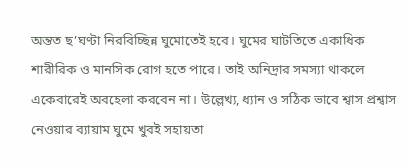অন্তত ছ’ঘণ্টা নিরবিচ্ছিন্ন ঘুমোতেই হবে। ঘুমের ঘাটতিতে একাধিক শারীরিক ও মানসিক রোগ হতে পারে। তাই অনিদ্রার সমস্যা থাকলে একেবারেই অবহেলা করবেন না। উল্লেখ্য, ধ্যান ও সঠিক ভাবে শ্বাস প্রশ্বাস নেওয়ার ব্যায়াম ঘুমে খুবই সহায়তা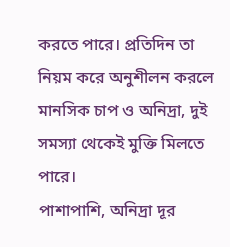করতে পারে। প্রতিদিন তা নিয়ম করে অনুশীলন করলে মানসিক চাপ ও অনিদ্রা, দুই সমস্যা থেকেই মুক্তি মিলতে পারে।
পাশাপাশি, অনিদ্রা দূর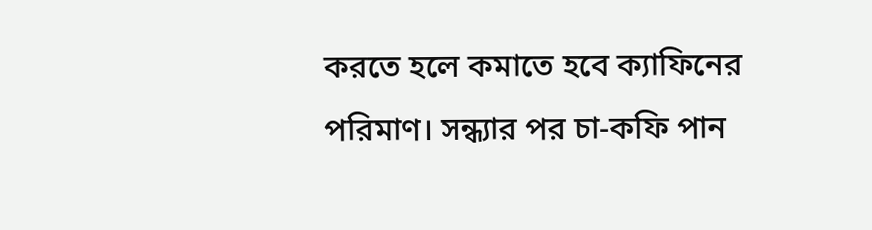করতে হলে কমাতে হবে ক্যাফিনের পরিমাণ। সন্ধ্যার পর চা-কফি পান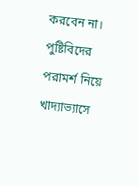করবেন না। পুষ্টিবিদের পরামর্শ নিয়ে খাদ্যাভ্যাসে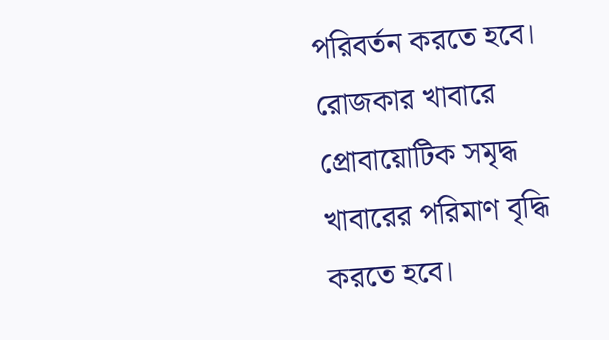পরিবর্তন করতে হবে। রোজকার খাবারে প্রোবায়োটিক সমৃদ্ধ খাবারের পরিমাণ বৃদ্ধি করতে হবে।